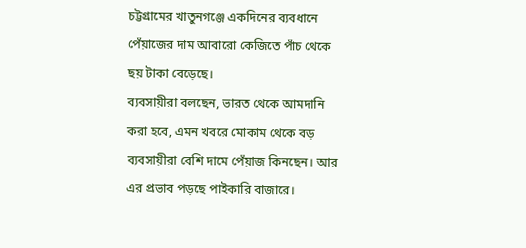চট্টগ্রামের খাতুনগঞ্জে একদিনের ব্যবধানে পেঁয়াজের দাম আবারো কেজিতে পাঁচ থেকে ছয় টাকা বেড়েছে।
ব্যবসায়ীরা বলছেন, ভারত থেকে আমদানি করা হবে, এমন খবরে মোকাম থেকে বড় ব্যবসায়ীরা বেশি দামে পেঁয়াজ কিনছেন। আর এর প্রভাব পড়ছে পাইকারি বাজারে।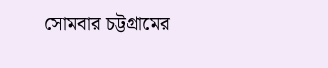সোমবার চট্টগ্রামের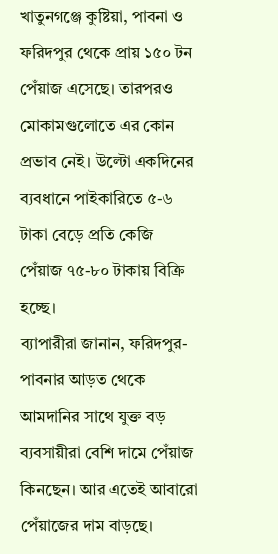খাতুনগঞ্জে কুষ্টিয়া, পাবনা ও ফরিদপুর থেকে প্রায় ১৫০ টন পেঁয়াজ এসেছে। তারপরও মোকামগুলোতে এর কোন প্রভাব নেই। উল্টো একদিনের ব্যবধানে পাইকারিতে ৫-৬ টাকা বেড়ে প্রতি কেজি পেঁয়াজ ৭৫-৮০ টাকায় বিক্রি হচ্ছে।
ব্যাপারীরা জানান, ফরিদপুর-পাবনার আড়ত থেকে আমদানির সাথে যুক্ত বড় ব্যবসায়ীরা বেশি দামে পেঁয়াজ কিনছেন। আর এতেই আবারো পেঁয়াজের দাম বাড়ছে।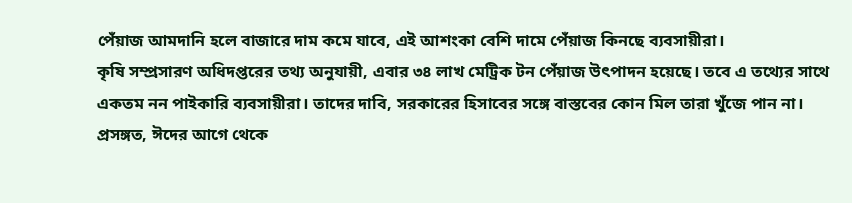পেঁয়াজ আমদানি হলে বাজারে দাম কমে যাবে, এই আশংকা বেশি দামে পেঁয়াজ কিনছে ব্যবসায়ীরা।
কৃষি সম্প্রসারণ অধিদপ্তরের তথ্য অনুযায়ী, এবার ৩৪ লাখ মেট্রিক টন পেঁয়াজ উৎপাদন হয়েছে। তবে এ তথ্যের সাথে একতম নন পাইকারি ব্যবসায়ীরা। তাদের দাবি, সরকারের হিসাবের সঙ্গে বাস্তবের কোন মিল তারা খুঁজে পান না।
প্রসঙ্গত, ঈদের আগে থেকে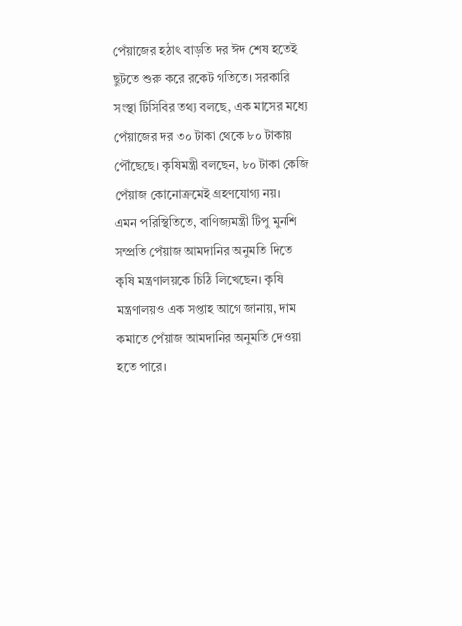পেঁয়াজের হঠাৎ বাড়তি দর ঈদ শেষ হতেই ছুটতে শুরু করে রকেট গতিতে। সরকারি সংস্থা টিসিবির তথ্য বলছে, এক মাসের মধ্যে পেঁয়াজের দর ৩০ টাকা থেকে ৮০ টাকায় পৌঁছেছে। কৃষিমন্ত্রী বলছেন, ৮০ টাকা কেজি পেঁয়াজ কোনোক্রমেই গ্রহণযোগ্য নয়।
এমন পরিস্থিতিতে, বাণিজ্যমন্ত্রী টিপু মুনশি সম্প্রতি পেঁয়াজ আমদানির অনুমতি দিতে কৃষি মন্ত্রণালয়কে চিঠি লিখেছেন। কৃষি মন্ত্রণালয়ও এক সপ্তাহ আগে জানায়, দাম কমাতে পেঁয়াজ আমদানির অনুমতি দেওয়া হতে পারে।